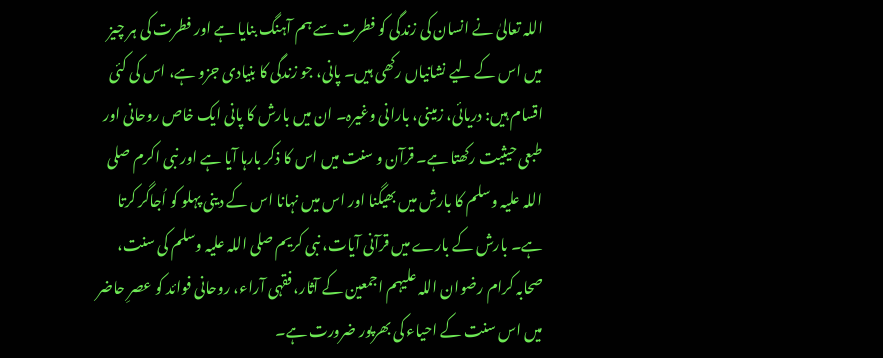اللہ تعالیٰ نے انسان کی زندگی کو فطرت سے ہم آہنگ بنایا ہے اور فطرت کی ہر چیز میں اس کے لیے نشانیاں رکھی ہیں۔ پانی، جو زندگی کا بنیادی جزو ہے، اس کی کئی اقسام ہیں: دریائی، زمینی، بارانی وغیرہ۔ ان میں بارش کا پانی ایک خاص روحانی اور طبعی حیثیت رکھتا ہے۔ قرآن و سنت میں اس کا ذکر بارہا آیا ہے اور نبی اکرم صلی اللہ علیہ وسلم کا بارش میں بھیگنا اور اس میں نہانا اس کے دینی پہلو کو اُجاگر کرتا ہے۔ بارش کے بارے میں قرآنی آیات، نبی کریم صلی اللہ علیہ وسلم کی سنت، صحابہ کرام رضوان اللہ علیہم اجمعین کے آثار، فقہی آراء، روحانی فوائد کو عصرِ حاضر میں اس سنت کے احیاء کی بھرپور ضرورت ہے۔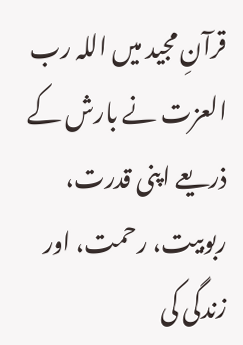قرآنِ مجید میں اللہ رب العزت نے بارش کے ذریعے اپنی قدرت، ربوبیت، رحمت، اور زندگی کی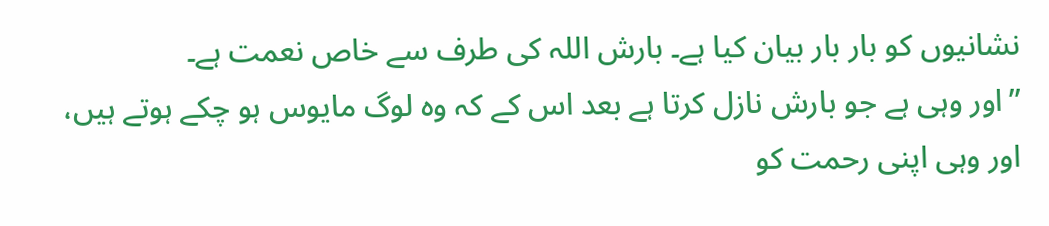نشانیوں کو بار بار بیان کیا ہے۔ بارش اللہ کی طرف سے خاص نعمت ہے۔
’’اور وہی ہے جو بارش نازل کرتا ہے بعد اس کے کہ وہ لوگ مایوس ہو چکے ہوتے ہیں، اور وہی اپنی رحمت کو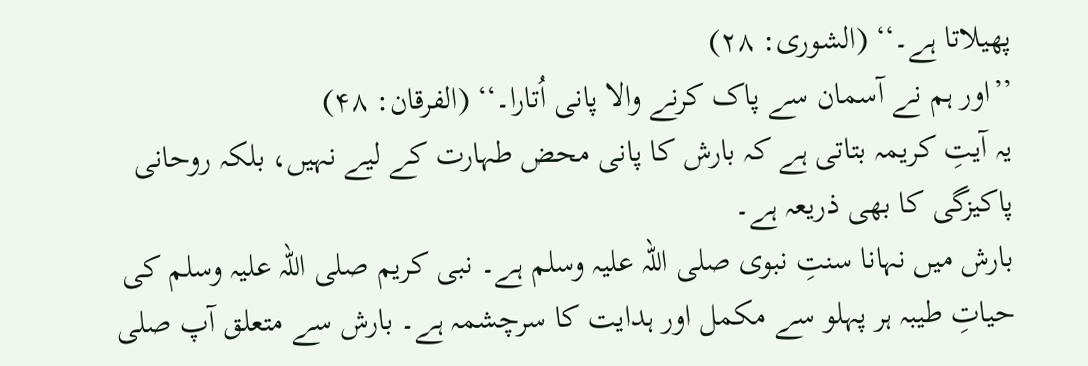پھیلاتا ہے۔‘‘ (الشوری: ۲۸)
’’اور ہم نے آسمان سے پاک کرنے والا پانی اُتارا۔‘‘ (الفرقان: ۴۸)
یہ آیتِ کریمہ بتاتی ہے کہ بارش کا پانی محض طہارت کے لیے نہیں، بلکہ روحانی پاکیزگی کا بھی ذریعہ ہے۔
بارش میں نہانا سنتِ نبوی صلی اللہ علیہ وسلم ہے۔ نبی کریم صلی اللہ علیہ وسلم کی حیاتِ طیبہ ہر پہلو سے مکمل اور ہدایت کا سرچشمہ ہے۔ بارش سے متعلق آپ صلی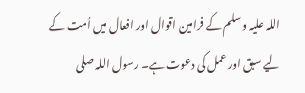اللہ علیہ وسلم کے فرامین اقوال اور افعال میں اُمت کے لیے سبق اور عمل کی دعوت ہے۔ رسول اللہ صلی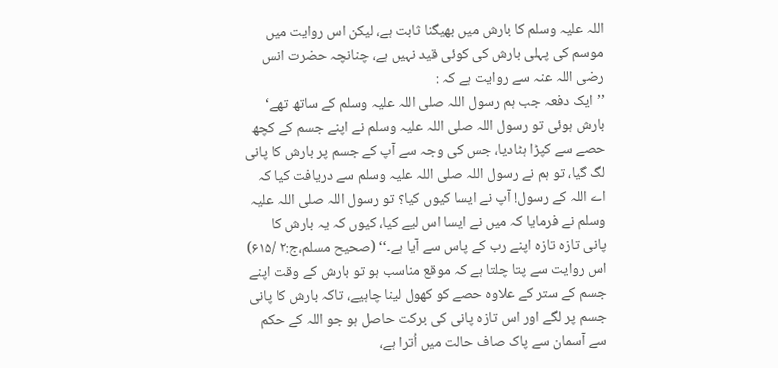اللہ علیہ وسلم کا بارش میں بھیگنا ثابت ہے، لیکن اس روایت میں موسم کی پہلی بارش کی کوئی قید نہیں ہے، چنانچہ حضرت انس رضی اللہ عنہ سے روایت ہے کہ :
’’ایک دفعہ جب ہم رسول اللہ صلی اللہ علیہ وسلم کے ساتھ تھے‘ بارش ہوئی تو رسول اللہ صلی اللہ علیہ وسلم نے اپنے جسم کے کچھ حصے سے کپڑا ہٹادیا، جس کی وجہ سے آپ کے جسم پر بارش کا پانی لگ گیا، تو ہم نے رسول اللہ صلی اللہ علیہ وسلم سے دریافت کیا کہ اے اللہ کے رسول! آپ نے ایسا کیوں کیا؟ تو رسول اللہ صلی اللہ علیہ وسلم نے فرمایا کہ میں نے ایسا اس لیے کیا، کیوں کہ یہ بارش کا پانی تازہ تازہ اپنے رب کے پاس سے آیا ہے۔‘‘ (صحیح مسلم،ج:۲ /۶۱۵)
اس روایت سے پتا چلتا ہے کہ موقع مناسب ہو تو بارش کے وقت اپنے جسم کے ستر کے علاوہ حصے کو کھول لینا چاہیے، تاکہ بارش کا پانی جسم پر لگے اور اس تازہ پانی کی برکت حاصل ہو جو اللہ کے حکم سے آسمان سے پاک صاف حالت میں اُترا ہے،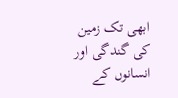ابھی تک زمین کی گندگی اور انسانوں کے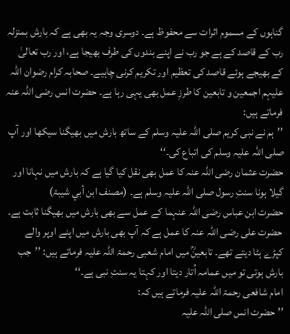گناہوں کے مسموم اثرات سے محفوظ ہے۔ دوسری وجہ یہ بھی ہے کہ بارش بمنزلہ رب کے قاصد کے ہے جو رب نے اپنے بندوں کی طرف بھیجا ہے، اور رب تعالیٰ کے بھیجے ہوئے قاصد کی تعظیم اور تکریم کرنی چاہیے۔ صحابہ کرام رضوان اللہ علیہم اجمعین و تابعین کا طرزِ عمل بھی یہی رہا ہے۔ حضرت انس رضی اللہ عنہ فرماتے ہیں:
’’ہم نے نبی کریم صلی اللہ علیہ وسلم کے ساتھ بارش میں بھیگنا سیکھا اور آپ صلی اللہ علیہ وسلم کی اتباع کی۔‘‘
حضرت عثمان رضی اللہ عنہ کا عمل بھی نقل کیا گیا ہے کہ بارش میں نہانا اور گیلا ہونا سنتِ رسول صلی اللہ علیہ وسلم ہے۔ (مصنف ابن أبي شيبۃ)
حضرت ابن عباس رضی اللہ عنہما کے عمل سے بھی بارش میں بھیگنا ثابت ہے۔
حضرت علی رضی اللہ عنہ کا عمل ہے کہ آپ بھی بارش میں اپنے اوپر والے کپڑے ہٹا دیتے تھے۔ تابعینؒ میں امام شعبی رحمۃ اللہ علیہ فرماتے ہیں: ’’جب بارش ہوتی تو میں عمامہ اُتار دیتا اور کہتا یہ سنتِ نبی ہے۔‘‘
امام شافعی رحمۃ اللہ علیہ فرماتے ہیں کہ:
’’ حضرت انس صلی اللہ علیہ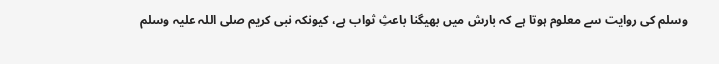وسلم کی روایت سے معلوم ہوتا ہے کہ بارش میں بھیگنا باعثِ ثواب ہے، کیونکہ نبی کریم صلی اللہ علیہ وسلم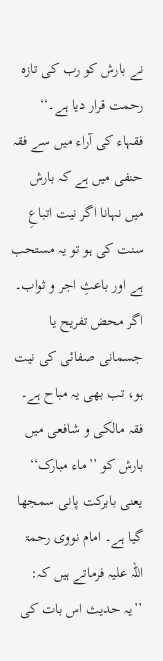نے بارش کو رب کی تازہ رحمت قرار دیا ہے۔‘‘
فقہاء کی آراء میں سے فقہ حنفی میں ہے کہ بارش میں نہانا اگر نیت اتباعِ سنت کی ہو تو یہ مستحب ہے اور باعثِ اجر و ثواب۔ اگر محض تفریح یا جسمانی صفائی کی نیت ہو، تب بھی یہ مباح ہے۔
فقہ مالکی و شافعی میں بارش کو ’’ماء مبارک‘‘ یعنی بابرکت پانی سمجھا گیا ہے۔ امام نووی رحمۃ اللہ علیہ فرماتے ہیں کہ: ’’یہ حدیث اس بات کی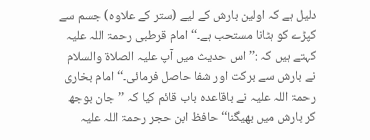دلیل ہے کہ اولین بارش کے لیے (ستر کے علاوہ) جسم سے کپڑے کو ہٹانا مستحب ہے۔‘‘ امام قرطبی رحمۃ اللہ علیہ کہتے ہیں کہ :’’اس حدیث میں آپ علیہ الصلاۃ والسلام نے بارش سے برکت اور شفا حاصل فرمائی۔‘‘ امام بخاری رحمۃ اللہ علیہ نے باقاعدہ باب قائم کیا کہ ’’جان بوجھ کر بارش میں بھیگنا‘‘ حافظ ابن حجر رحمۃ اللہ علیہ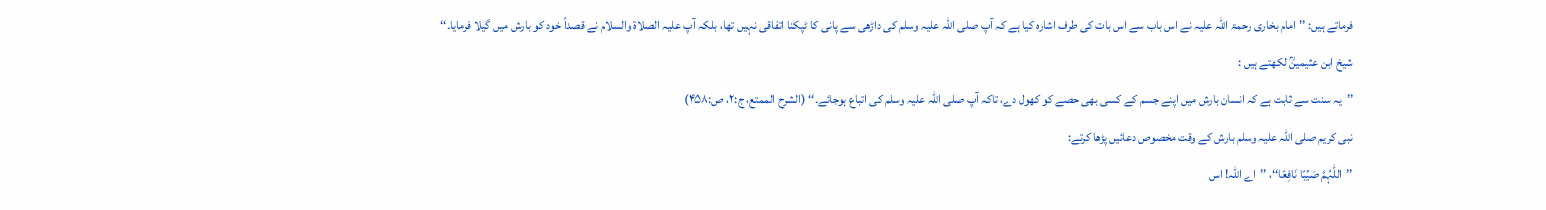فرماتے ہیں: ’’امام بخاری رحمۃ اللہ علیہ نے اس باب سے اس بات کی طرف اشارہ کیا ہے کہ آپ صلی اللہ علیہ وسلم کی داڑھی سے پانی کا ٹپکنا اتفاقی نہیں تھا، بلکہ آپ علیہ الصلاۃ والسلام نے قصداً خود کو بارش میں گیلا فرمایا۔‘‘
شیخ ابن عثيمينؒ لکھتے ہیں :
’’یہ سنت سے ثابت ہے کہ انسان بارش میں اپنے جسم کے کسی بھی حصے کو کھول دے، تاکہ آپ صلی اللہ علیہ وسلم کی اتباع ہوجائے۔‘‘ (الشرح الممتع، ج:۲، ص:۴۵۸)
نبی کریم صلی اللہ علیہ وسلم بارش کے وقت مخصوص دعائیں پڑھا کرتے:
’’اللّٰہُمَّ صَيِّبًا نَافِعًا‘‘، ’’اے اللہ! اس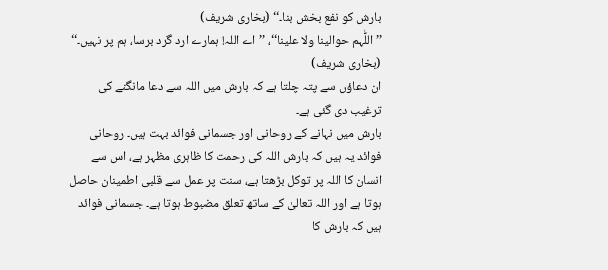بارش کو نفع بخش بنا۔‘‘ (بخاری شریف)
’’ اللّٰہم حوالينا ولا علينا‘‘، ’’اے اللہ! ہمارے ارد گرد برسا، ہم پر نہیں۔‘‘ (بخاری شریف)
ان دعاؤں سے پتہ چلتا ہے کہ بارش میں اللہ سے دعا مانگنے کی ترغیب دی گئی ہے۔
بارش میں نہانے کے روحانی اور جسمانی فوائد بہت ہیں۔ روحانی فوائد یہ ہیں کہ بارش اللہ کی رحمت کا ظاہری مظہر ہے، اس سے انسان کا اللہ پر توکل بڑھتا ہے، سنت پر عمل سے قلبی اطمینان حاصل ہوتا ہے اور اللہ تعالیٰ کے ساتھ تعلق مضبوط ہوتا ہے۔ جسمانی فوائد ہیں کہ بارش کا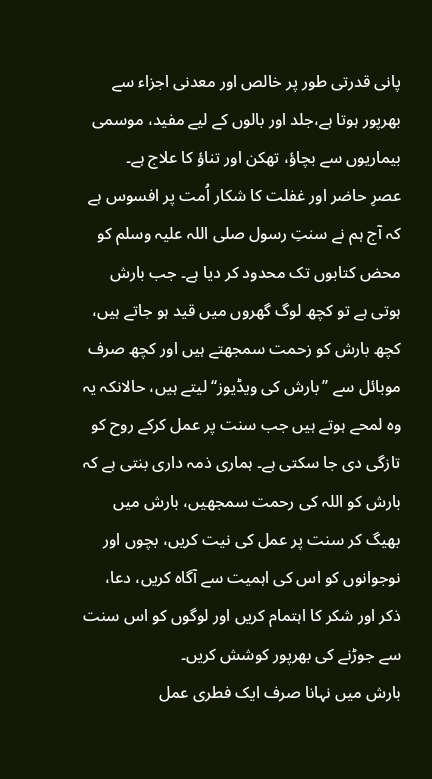پانی قدرتی طور پر خالص اور معدنی اجزاء سے بھرپور ہوتا ہے،جلد اور بالوں کے لیے مفید، موسمی بیماریوں سے بچاؤ، تھکن اور تناؤ کا علاج ہے۔
عصرِ حاضر اور غفلت کا شکار اُمت پر افسوس ہے کہ آج ہم نے سنتِ رسول صلی اللہ علیہ وسلم کو محض کتابوں تک محدود کر دیا ہے۔ جب بارش ہوتی ہے تو کچھ لوگ گھروں میں قید ہو جاتے ہیں، کچھ بارش کو زحمت سمجھتے ہیں اور کچھ صرف موبائل سے ’’بارش کی ویڈیوز‘‘ لیتے ہیں، حالانکہ یہ وہ لمحے ہوتے ہیں جب سنت پر عمل کرکے روح کو تازگی دی جا سکتی ہے۔ ہماری ذمہ داری بنتی ہے کہ بارش کو اللہ کی رحمت سمجھیں، بارش میں بھیگ کر سنت پر عمل کی نیت کریں، بچوں اور نوجوانوں کو اس کی اہمیت سے آگاہ کریں، دعا، ذکر اور شکر کا اہتمام کریں اور لوگوں کو اس سنت سے جوڑنے کی بھرپور کوشش کریں۔
بارش میں نہانا صرف ایک فطری عمل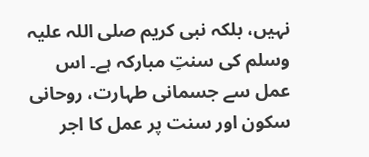نہیں، بلکہ نبی کریم صلی اللہ علیہ وسلم کی سنتِ مبارکہ ہے۔ اس عمل سے جسمانی طہارت، روحانی سکون اور سنت پر عمل کا اجر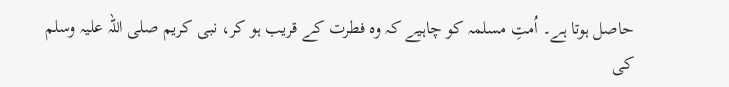حاصل ہوتا ہے۔ اُمتِ مسلمہ کو چاہیے کہ وہ فطرت کے قریب ہو کر، نبی کریم صلی اللہ علیہ وسلم کی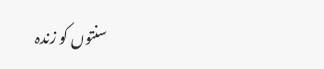سنتوں کو زندہ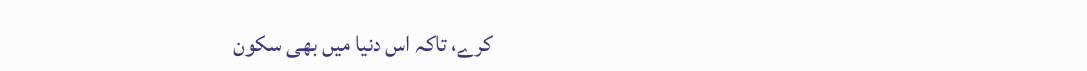کرے، تاکہ اس دنیا میں بھی سکون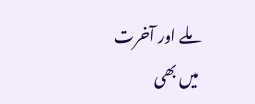ملے اور آخرت میں بھی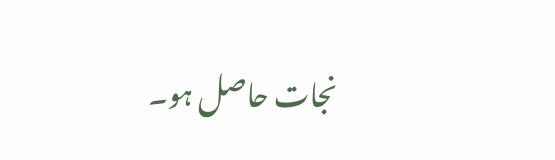نجات حاصل ہو۔